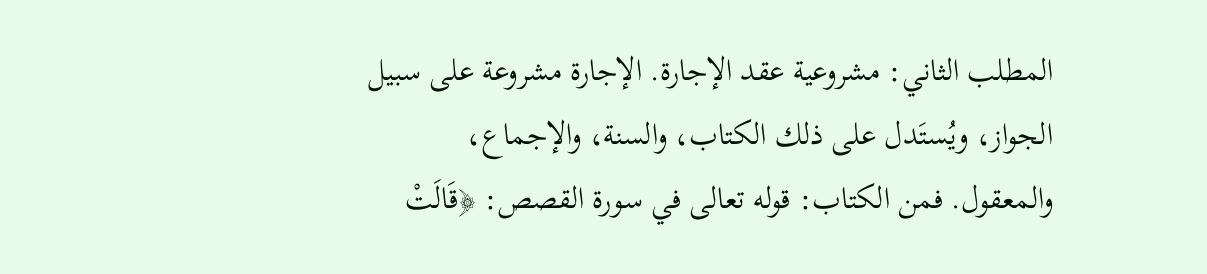المطلب الثاني: مشروعية عقد الإجارة. الإجارة مشروعة على سبيل الجواز، ويُستَدل على ذلك الكتاب، والسنة، والإجماع، والمعقول. فمن الكتاب: قوله تعالى في سورة القصص: ﴿قَالَتْ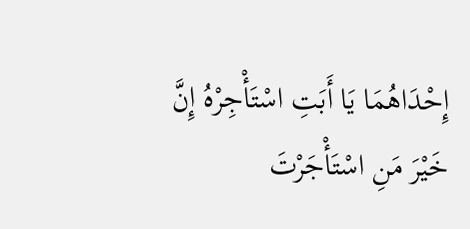إِحْدَاهُمَا يَا أَبَتِ اسْتَأْجِرْهُ إِنَّ خَيْرَ مَنِ اسْتَأْجَرْتَ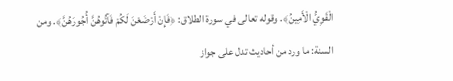الْقَوِيُّ الْأَمِينُ﴾. وقوله تعالى في سورة الطلاق: ﴿فَإِنْ أَرْضَعْنَ لَكُمْ فَآتُوهُنَّ أُجُورَهُنَّ﴾. ومن السنة: ما ورد من أحاديث تدل على جواز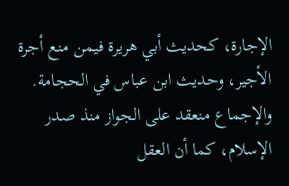الإجارة، كحديث أبي هريرة فيمن منع أجرة الأجير، وحديث ابن عباس في الحجامة. والإجماع منعقد على الجواز منذ صدر الإسلام، كما أن العقل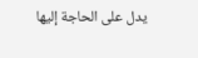يدل على الحاجة إليها